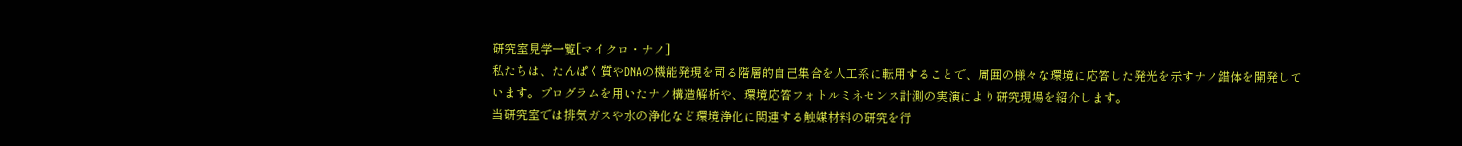研究室見学一覧[マイクロ・ナノ]
私たちは、たんぱく質やDNAの機能発現を司る階層的自己集合を人工系に転用することで、周囲の様々な環境に応答した発光を示すナノ錯体を開発しています。プログラムを用いたナノ構造解析や、環境応答フォトルミネセンス計測の実演により研究現場を紹介します。
当研究室では排気ガスや水の浄化など環境浄化に関連する触媒材料の研究を行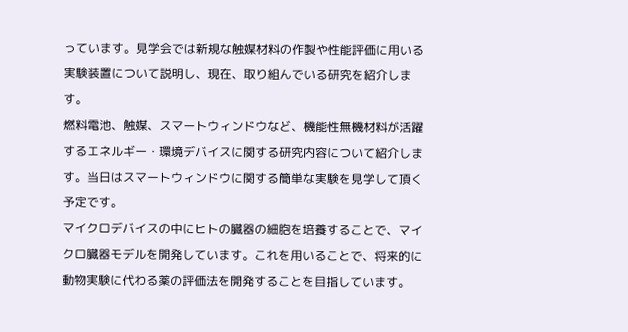っています。見学会では新規な触媒材料の作製や性能評価に用いる実験装置について説明し、現在、取り組んでいる研究を紹介します。
燃料電池、触媒、スマートウィンドウなど、機能性無機材料が活躍するエネルギー・環境デバイスに関する研究内容について紹介します。当日はスマートウィンドウに関する簡単な実験を見学して頂く予定です。
マイクロデバイスの中にヒトの臓器の細胞を培養することで、マイクロ臓器モデルを開発しています。これを用いることで、将来的に動物実験に代わる薬の評価法を開発することを目指しています。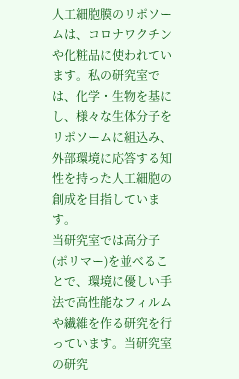人工細胞膜のリポソームは、コロナワクチンや化粧品に使われています。私の研究室では、化学・生物を基にし、様々な生体分子をリポソームに組込み、外部環境に応答する知性を持った人工細胞の創成を目指しています。
当研究室では高分子(ポリマー)を並べることで、環境に優しい手法で高性能なフィルムや繊維を作る研究を行っています。当研究室の研究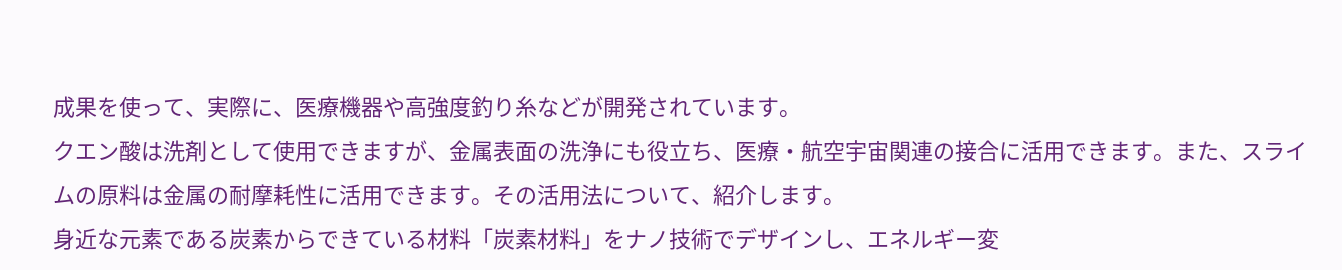成果を使って、実際に、医療機器や高強度釣り糸などが開発されています。
クエン酸は洗剤として使用できますが、金属表面の洗浄にも役立ち、医療・航空宇宙関連の接合に活用できます。また、スライムの原料は金属の耐摩耗性に活用できます。その活用法について、紹介します。
身近な元素である炭素からできている材料「炭素材料」をナノ技術でデザインし、エネルギー変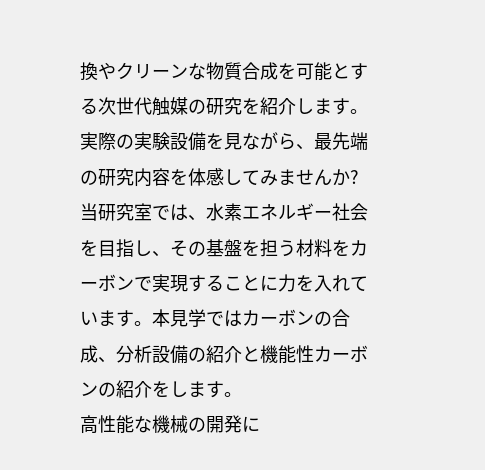換やクリーンな物質合成を可能とする次世代触媒の研究を紹介します。実際の実験設備を見ながら、最先端の研究内容を体感してみませんか?
当研究室では、水素エネルギー社会を目指し、その基盤を担う材料をカーボンで実現することに力を入れています。本見学ではカーボンの合成、分析設備の紹介と機能性カーボンの紹介をします。
高性能な機械の開発に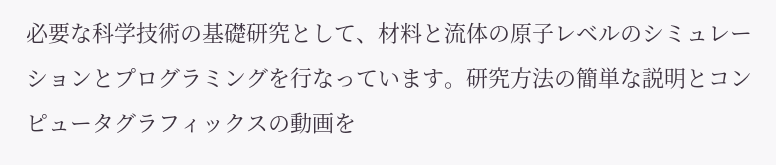必要な科学技術の基礎研究として、材料と流体の原子レベルのシミュレーションとプログラミングを行なっています。研究方法の簡単な説明とコンピュータグラフィックスの動画を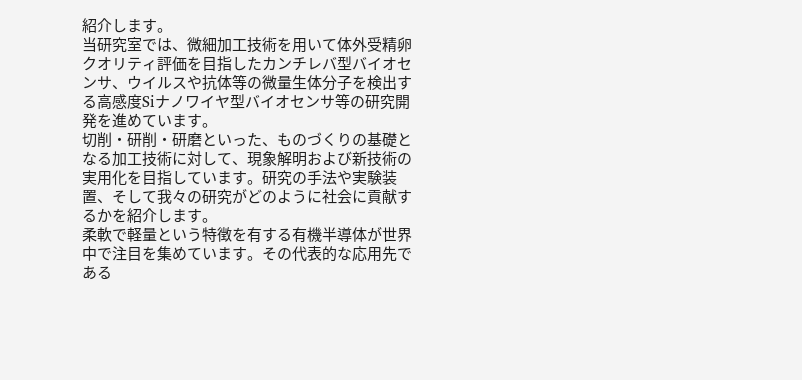紹介します。
当研究室では、微細加工技術を用いて体外受精卵クオリティ評価を目指したカンチレバ型バイオセンサ、ウイルスや抗体等の微量生体分子を検出する高感度Siナノワイヤ型バイオセンサ等の研究開発を進めています。
切削・研削・研磨といった、ものづくりの基礎となる加工技術に対して、現象解明および新技術の実用化を目指しています。研究の手法や実験装置、そして我々の研究がどのように社会に貢献するかを紹介します。
柔軟で軽量という特徴を有する有機半導体が世界中で注目を集めています。その代表的な応用先である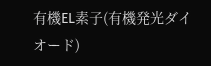有機EL素子(有機発光ダイオード)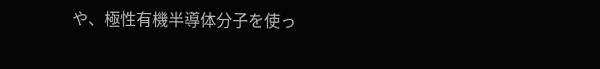や、極性有機半導体分子を使っ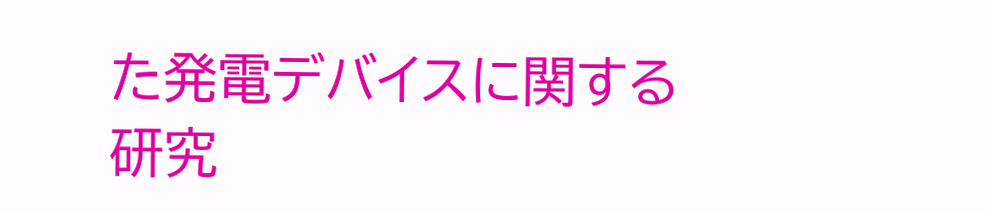た発電デバイスに関する研究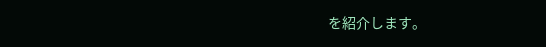を紹介します。